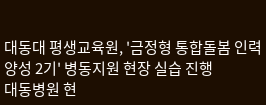대동대 평생교육원, '금정형 통합돌봄 인력양성 2기' 병동지원 현장 실습 진행
대동병원 현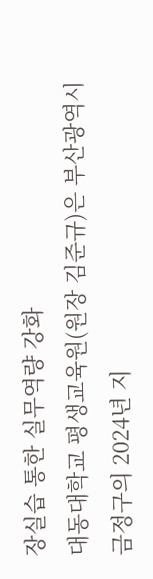장실습 통한 실무역량 강화
대동대학교 평생교육원(원장 김준규)은 부산광역시 금정구의 2024년 지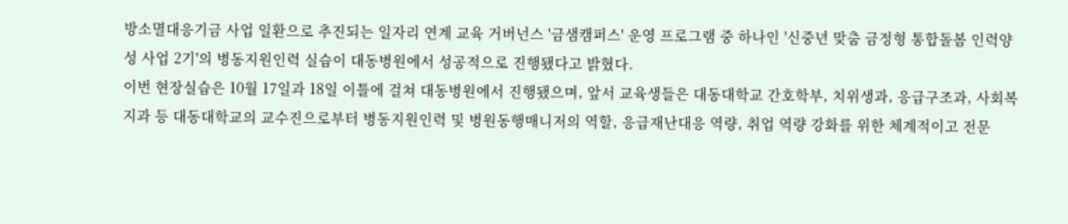방소멸대응기금 사업 일환으로 추진되는 일자리 연계 교육 거버넌스 '금샘캠퍼스' 운영 프로그램 중 하나인 '신중년 맞춤 금정형 통합돌봄 인력양성 사업 2기'의 병동지원인력 실습이 대동병원에서 성공적으로 진행됐다고 밝혔다.
이번 현장실습은 10월 17일과 18일 이틀에 걸쳐 대동병원에서 진행됐으며, 앞서 교육생들은 대동대학교 간호학부, 치위생과, 응급구조과, 사회복지과 등 대동대학교의 교수진으로부터 병동지원인력 및 병원동행매니저의 역할, 응급재난대응 역량, 취업 역량 강화를 위한 체계적이고 전문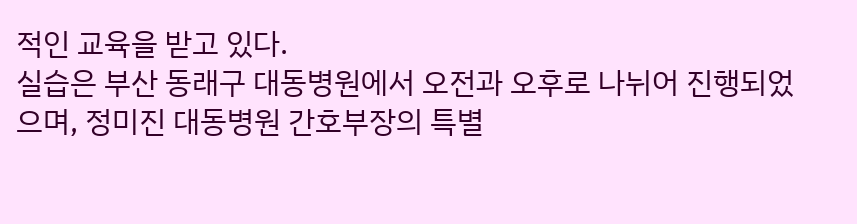적인 교육을 받고 있다.
실습은 부산 동래구 대동병원에서 오전과 오후로 나뉘어 진행되었으며, 정미진 대동병원 간호부장의 특별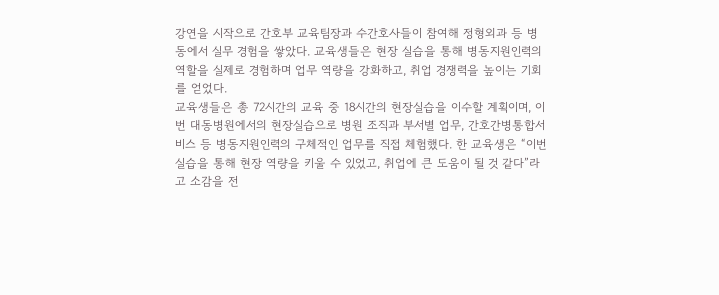강연을 시작으로 간호부 교육팀장과 수간호사들이 참여해 정형외과 등 병동에서 실무 경험을 쌓았다. 교육생들은 현장 실습을 통해 병동지원인력의 역할을 실제로 경험하며 업무 역량을 강화하고, 취업 경쟁력을 높이는 기회를 얻었다.
교육생들은 총 72시간의 교육 중 18시간의 현장실습을 이수할 계획이며, 이번 대동병원에서의 현장실습으로 병원 조직과 부서별 업무, 간호간병통합서비스 등 병동지원인력의 구체적인 업무를 직접 체험했다. 한 교육생은 “이번 실습을 통해 현장 역량을 키울 수 있었고, 취업에 큰 도움이 될 것 같다”라고 소감을 전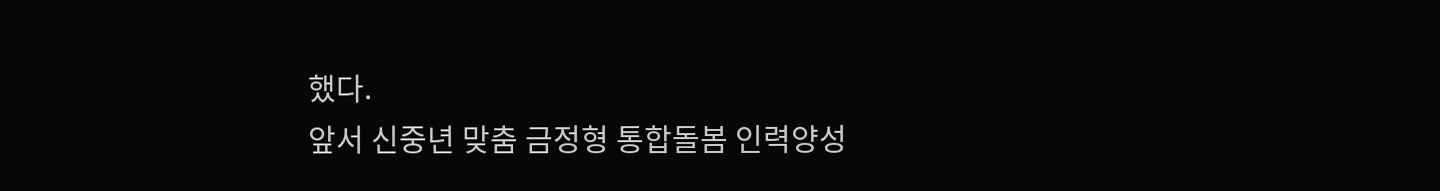했다.
앞서 신중년 맞춤 금정형 통합돌봄 인력양성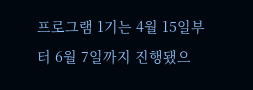프로그램 1기는 4월 15일부터 6월 7일까지 진행됐으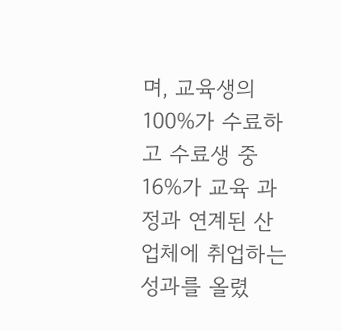며, 교육생의 100%가 수료하고 수료생 중 16%가 교육 과정과 연계된 산업체에 취업하는 성과를 올렸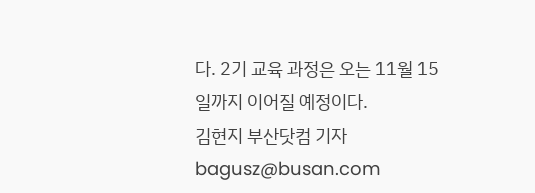다. 2기 교육 과정은 오는 11월 15일까지 이어질 예정이다.
김현지 부산닷컴 기자 bagusz@busan.com